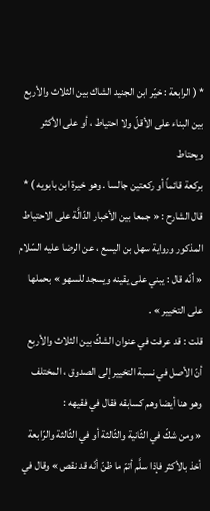* ( الرابعة : خيّر ابن الجنيد الشاك بين الثلاث والأربع بين البناء على الأقلّ ولا احتياط ، أو على الأكثر ويحتاط
بركعة قائماً أو ركعتين جالسا . وهو خيرة ابن بابويه ) *
قال الشارح : « جمعا بين الأخبار الدّالَّة على الاحتياط المذكور ورواية سهل بن اليسع ، عن الرضا عليه السّلام « أنّه قال : يبني على يقينه ويسجد للسهو » بحملها على التخيير » .
قلت : قد عرفت في عنوان الشكّ بين الثلاث والأربع أنّ الأصل في نسبة التخيير إلى الصدوق ، المختلف وهو هنا أيضا وهم كسابقه فقال في فقيهه :
« ومن شكّ في الثّانية والثّالثة أو في الثّالثة والرّابعة أخذ بالأكثر فإذا سلَّم أتمّ ما ظنّ أنّه قد نقص » وقال في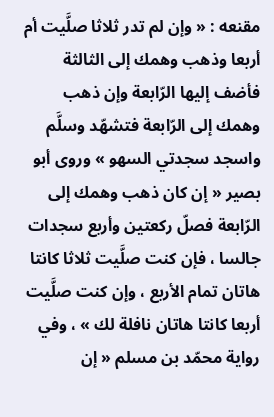مقنعه : « وإن لم تدر ثلاثا صلَّيت أم أربعا وذهب وهمك إلى الثالثة فأضف إليها الرّابعة وإن ذهب وهمك إلى الرّابعة فتشهّد وسلَّم واسجد سجدتي السهو » وروى أبو بصير « إن كان ذهب وهمك إلى الرّابعة فصلّ ركعتين وأربع سجدات جالسا ، فإن كنت صلَّيت ثلاثا كانتا هاتان تمام الأربع ، وإن كنت صلَّيت أربعا كانتا هاتان نافلة لك » ، وفي رواية محمّد بن مسلم « إن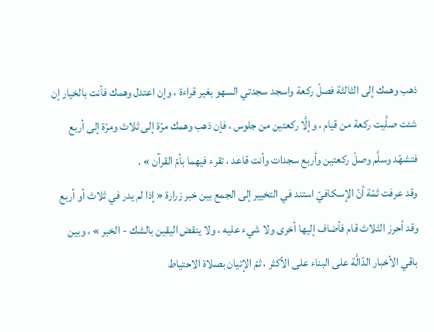ذهب وهمك إلى الثالثة فصلّ ركعة واسجد سجدتي السهو بغير قراءة ، وإن اعتدل وهمك فأنت بالخيار إن شئت صلَّيت ركعة من قيام ، وإلَّا ركعتين من جلوس ، فإن ذهب وهمك مرّة إلى ثلاث ومرّة إلى أربع فتشهّد وسلَّم وصلّ ركعتين وأربع سجدات وأنت قاعد ، تقرء فيهما بأمّ القرآن » .
وقد عرفت ثمّة أنّ الإسكافيّ استند في التخيير إلى الجمع بين خبر زرارة « إذا لم يدر في ثلاث أو أربع وقد أحرز الثلاث قام فأضاف إليها أخرى ولا شيء عليه ، ولا ينقض اليقين بالشك - الخبر » ، وبين باقي الأخبار الدّالَّة على البناء على الأكثر ، ثمّ الإتيان بصلاة الاحتياط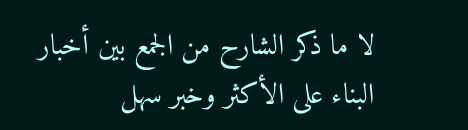لا ما ذكر الشارح من الجمع بين أخبار البناء على الأكثر وخبر سهل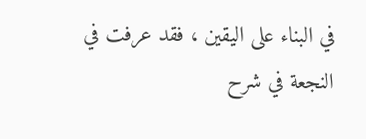في البناء على اليقين ، فقد عرفت في
النجعة في شرح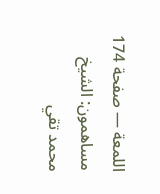اللمعة — صفحة 174
مساهمون: الشيخ محمد تقي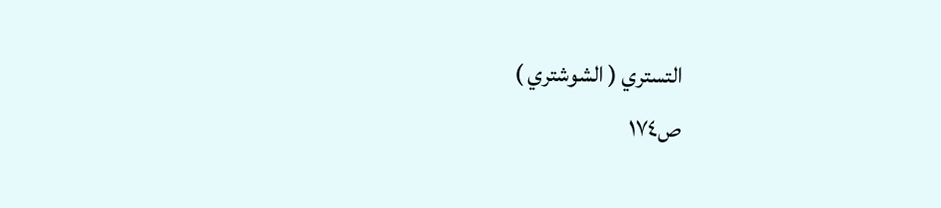التستري ( الشوشتري )
ص١٧٤